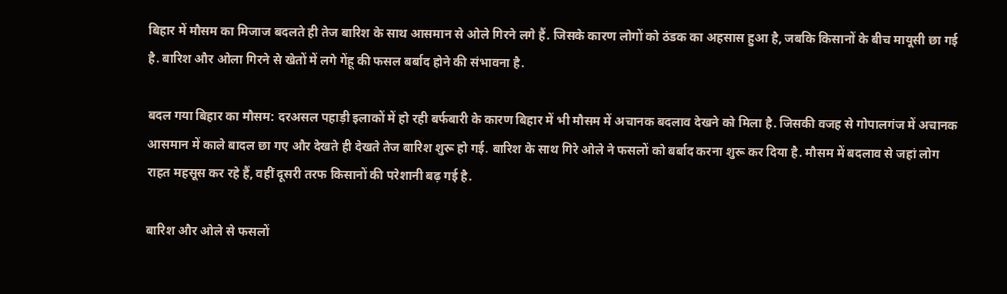बिहार में मौसम का मिजाज बदलते ही तेज बारिश के साथ आसमान से ओले गिरने लगे हैं. जिसके कारण लोगों को ठंडक का अहसास हुआ है, जबकि किसानों के बीच मायूसी छा गई है. बारिश और ओला गिरने से खेतों में लगे गेंहू की फसल बर्बाद होने की संभावना है.

बदल गया बिहार का मौसम: दरअसल पहाड़ी इलाकों में हो रही बर्फबारी के कारण बिहार में भी मौसम में अचानक बदलाव देखने को मिला है. जिसकी वजह से गोपालगंज में अचानक आसमान में काले बादल छा गए और देखते ही देखते तेज बारिश शुरू हो गई. बारिश के साथ गिरे ओले ने फसलों को बर्बाद करना शुरू कर दिया है. मौसम में बदलाव से जहां लोग राहत महसूस कर रहे हैं, वहीं दूसरी तरफ किसानों की परेशानी बढ़ गई है.

बारिश और ओले से फसलों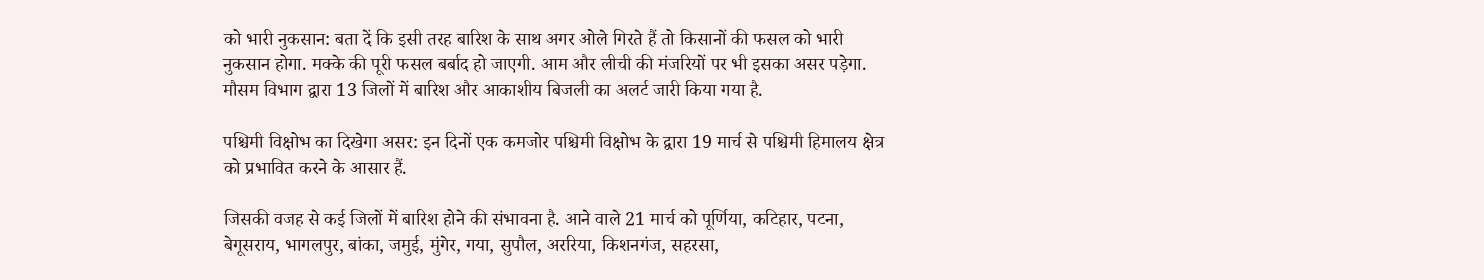को भारी नुकसान: बता दें कि इसी तरह बारिश के साथ अगर ओले गिरते हैं तो किसानों की फसल को भारी नुकसान होगा. मक्के की पूरी फसल बर्बाद हो जाएगी. आम और लीची की मंजरियों पर भी इसका असर पड़ेगा. मौसम विभाग द्वारा 13 जिलों में बारिश और आकाशीय बिजली का अलर्ट जारी किया गया है.

पश्चिमी विक्षोभ का दिखेगा असर: इन दिनों एक कमजोर पश्चिमी विक्षोभ के द्वारा 19 मार्च से पश्चिमी हिमालय क्षेत्र को प्रभावित करने के आसार हैं.

जिसकी वजह से कई जिलों में बारिश होने की संभावना है. आने वाले 21 मार्च को पूर्णिया, कटिहार, पटना, बेगूसराय, भागलपुर, बांका, जमुई, मुंगेर, गया, सुपौल, अररिया, किशनगंज, सहरसा,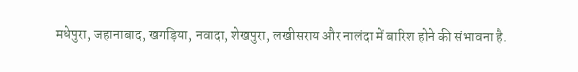मधेपुरा, जहानाबाद, खगड़िया, नवादा, शेखपुरा, लखीसराय और नालंदा में बारिश होने की संभावना है.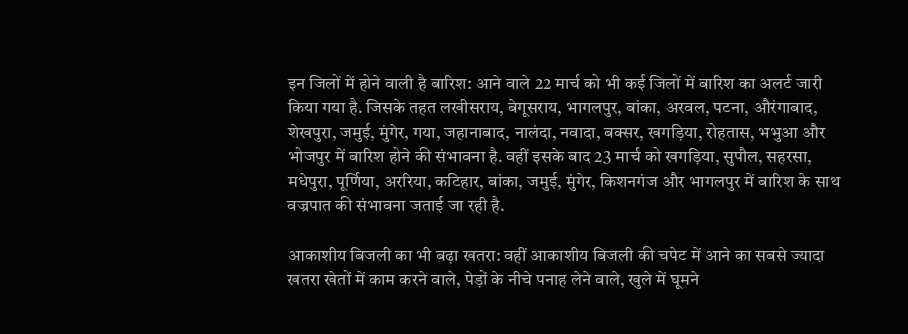इन जिलों में होने वाली है बारिश: आने वाले 22 मार्च को भी कई जिलों में बारिश का अलर्ट जारी किया गया है. जिसके तहत लखीसराय, बेगूसराय, भागलपुर, बांका, अरवल, पटना, औरंगाबाद, शेखपुरा, जमुई, मुंगेर, गया, जहानाबाद, नालंदा, नवादा, बक्सर, खगड़िया, रोहतास, भभुआ और भोजपुर में बारिश होने की संभावना है. वहीं इसके बाद 23 मार्च को खगड़िया, सुपौल, सहरसा, मधेपुरा, पूर्णिया, अररिया, कटिहार, बांका, जमुई, मुंगेर, किशनगंज और भागलपुर में बारिश के साथ वज्रपात की संभावना जताई जा रही है.

आकाशीय बिजली का भी बढ़ा खतरा: वहीं आकाशीय बिजली की चपेट में आने का सबसे ज्यादा खतरा खेतों में काम करने वाले, पेड़ों के नीचे पनाह लेने वाले, खुले में घूमने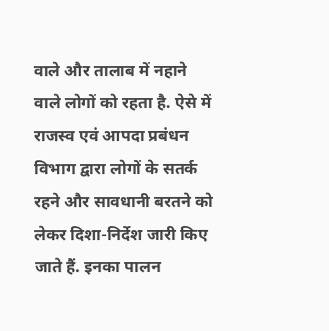वाले और तालाब में नहाने वाले लोगों को रहता है. ऐसे में राजस्व एवं आपदा प्रबंधन विभाग द्वारा लोगों के सतर्क रहने और सावधानी बरतने को लेकर दिशा-निर्देश जारी किए जाते हैं. इनका पालन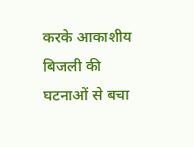करके आकाशीय बिजली की घटनाओं से बचा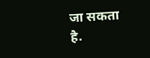जा सकता है.